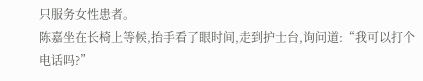只服务女性患者。
陈嘉坐在长椅上等候,抬手看了眼时间,走到护士台,询问道:“我可以打个电话吗?”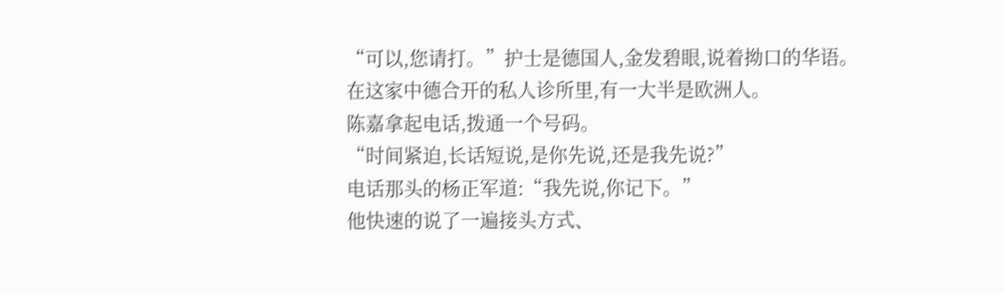“可以,您请打。”护士是德国人,金发碧眼,说着拗口的华语。
在这家中德合开的私人诊所里,有一大半是欧洲人。
陈嘉拿起电话,拨通一个号码。
“时间紧迫,长话短说,是你先说,还是我先说?”
电话那头的杨正军道:“我先说,你记下。”
他快速的说了一遍接头方式、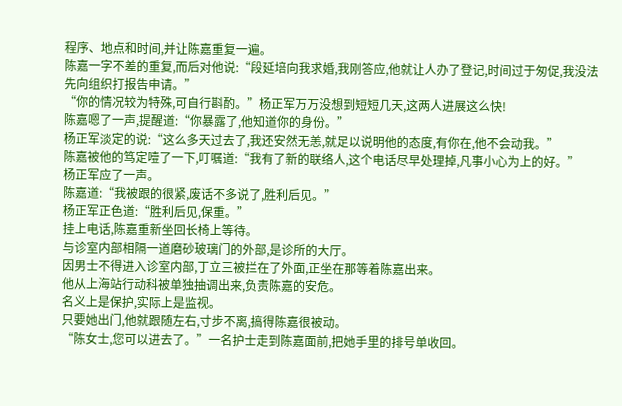程序、地点和时间,并让陈嘉重复一遍。
陈嘉一字不差的重复,而后对他说:“段延培向我求婚,我刚答应,他就让人办了登记,时间过于匆促,我没法先向组织打报告申请。”
“你的情况较为特殊,可自行斟酌。”杨正军万万没想到短短几天,这两人进展这么快!
陈嘉嗯了一声,提醒道:“你暴露了,他知道你的身份。”
杨正军淡定的说:“这么多天过去了,我还安然无恙,就足以说明他的态度,有你在,他不会动我。”
陈嘉被他的笃定噎了一下,叮嘱道:“我有了新的联络人,这个电话尽早处理掉,凡事小心为上的好。”
杨正军应了一声。
陈嘉道:“我被跟的很紧,废话不多说了,胜利后见。”
杨正军正色道:“胜利后见,保重。”
挂上电话,陈嘉重新坐回长椅上等待。
与诊室内部相隔一道磨砂玻璃门的外部,是诊所的大厅。
因男士不得进入诊室内部,丁立三被拦在了外面,正坐在那等着陈嘉出来。
他从上海站行动科被单独抽调出来,负责陈嘉的安危。
名义上是保护,实际上是监视。
只要她出门,他就跟随左右,寸步不离,搞得陈嘉很被动。
“陈女士,您可以进去了。”一名护士走到陈嘉面前,把她手里的排号单收回。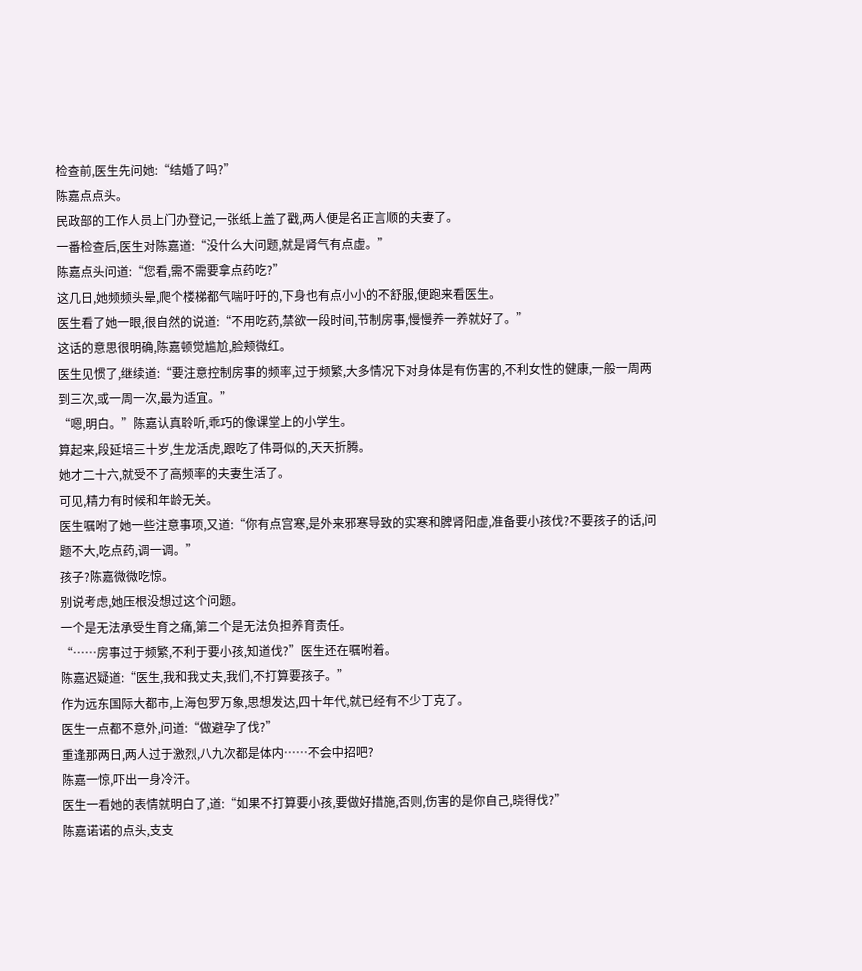检查前,医生先问她:“结婚了吗?”
陈嘉点点头。
民政部的工作人员上门办登记,一张纸上盖了戳,两人便是名正言顺的夫妻了。
一番检查后,医生对陈嘉道:“没什么大问题,就是肾气有点虚。”
陈嘉点头问道:“您看,需不需要拿点药吃?”
这几日,她频频头晕,爬个楼梯都气喘吁吁的,下身也有点小小的不舒服,便跑来看医生。
医生看了她一眼,很自然的说道:“不用吃药,禁欲一段时间,节制房事,慢慢养一养就好了。”
这话的意思很明确,陈嘉顿觉尴尬,脸颊微红。
医生见惯了,继续道:“要注意控制房事的频率,过于频繁,大多情况下对身体是有伤害的,不利女性的健康,一般一周两到三次,或一周一次,最为适宜。”
“嗯,明白。”陈嘉认真聆听,乖巧的像课堂上的小学生。
算起来,段延培三十岁,生龙活虎,跟吃了伟哥似的,天天折腾。
她才二十六,就受不了高频率的夫妻生活了。
可见,精力有时候和年龄无关。
医生嘱咐了她一些注意事项,又道:“你有点宫寒,是外来邪寒导致的实寒和脾肾阳虚,准备要小孩伐?不要孩子的话,问题不大,吃点药,调一调。”
孩子?陈嘉微微吃惊。
别说考虑,她压根没想过这个问题。
一个是无法承受生育之痛,第二个是无法负担养育责任。
“……房事过于频繁,不利于要小孩,知道伐?”医生还在嘱咐着。
陈嘉迟疑道:“医生,我和我丈夫,我们,不打算要孩子。”
作为远东国际大都市,上海包罗万象,思想发达,四十年代,就已经有不少丁克了。
医生一点都不意外,问道:“做避孕了伐?”
重逢那两日,两人过于激烈,八九次都是体内……不会中招吧?
陈嘉一惊,吓出一身冷汗。
医生一看她的表情就明白了,道:“如果不打算要小孩,要做好措施,否则,伤害的是你自己,晓得伐?”
陈嘉诺诺的点头,支支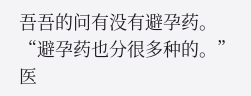吾吾的问有没有避孕药。
“避孕药也分很多种的。”医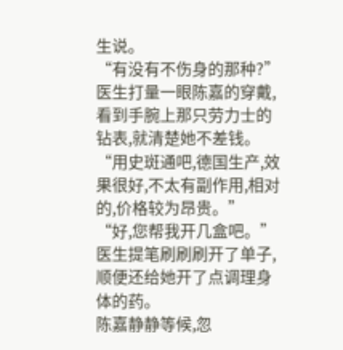生说。
“有没有不伤身的那种?”
医生打量一眼陈嘉的穿戴,看到手腕上那只劳力士的钻表,就清楚她不差钱。
“用史斑通吧,德国生产,效果很好,不太有副作用,相对的,价格较为昂贵。”
“好,您帮我开几盒吧。”
医生提笔刷刷刷开了单子,顺便还给她开了点调理身体的药。
陈嘉静静等候,忽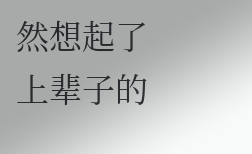然想起了上辈子的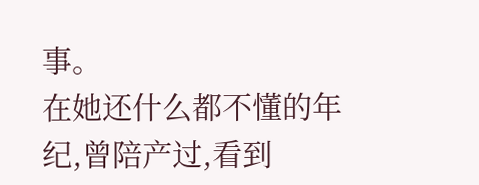事。
在她还什么都不懂的年纪,曾陪产过,看到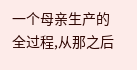一个母亲生产的全过程,从那之后